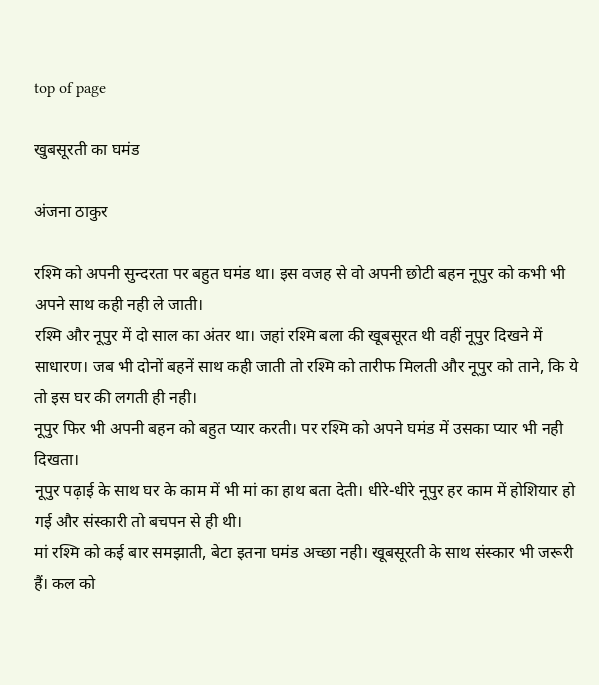top of page

खुबसूरती का घमंड

अंजना ठाकुर

रश्मि को अपनी सुन्दरता पर बहुत घमंड था। इस वजह से वो अपनी छोटी बहन नूपुर को कभी भी अपने साथ कही नही ले जाती।
रश्मि और नूपुर में दो साल का अंतर था। जहां रश्मि बला की खूबसूरत थी वहीं नूपुर दिखने में साधारण। जब भी दोनों बहनें साथ कही जाती तो रश्मि को तारीफ मिलती और नूपुर को ताने, कि ये तो इस घर की लगती ही नही।
नूपुर फिर भी अपनी बहन को बहुत प्यार करती। पर रश्मि को अपने घमंड में उसका प्यार भी नही दिखता।
नूपुर पढ़ाई के साथ घर के काम में भी मां का हाथ बता देती। धीरे-धीरे नूपुर हर काम में होशियार हो गई और संस्कारी तो बचपन से ही थी।
मां रश्मि को कई बार समझाती, बेटा इतना घमंड अच्छा नही। खूबसूरती के साथ संस्कार भी जरूरी हैं। कल को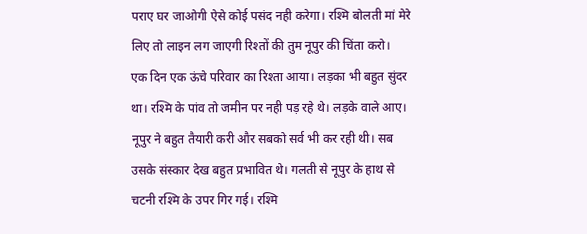पराए घर जाओगी ऐसे कोई पसंद नही करेगा। रश्मि बोलती मां मेरे लिए तो लाइन लग जाएगी रिश्तों की तुम नूपुर की चिंता करो।
एक दिन एक ऊंचे परिवार का रिश्ता आया। लड़का भी बहुत सुंदर था। रश्मि के पांव तो जमीन पर नही पड़ रहे थे। लड़के वाले आए। नूपुर ने बहुत तैयारी करी और सबको सर्व भी कर रही थी। सब उसके संस्कार देख बहुत प्रभावित थे। गलती से नूपुर के हाथ से चटनी रश्मि के उपर गिर गई। रश्मि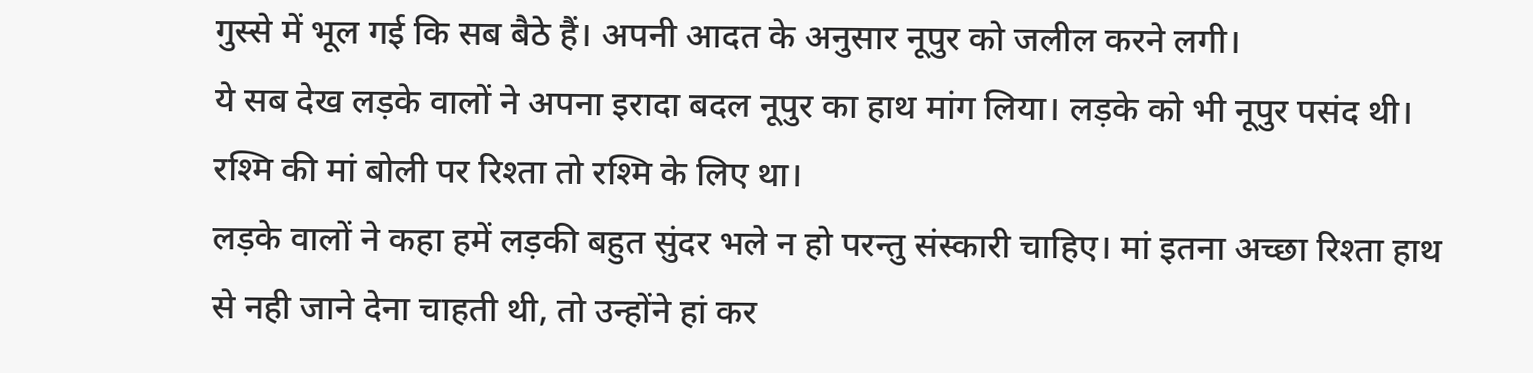गुस्से में भूल गई कि सब बैठे हैं। अपनी आदत के अनुसार नूपुर को जलील करने लगी।
ये सब देख लड़के वालों ने अपना इरादा बदल नूपुर का हाथ मांग लिया। लड़के को भी नूपुर पसंद थी। रश्मि की मां बोली पर रिश्ता तो रश्मि के लिए था।
लड़के वालों ने कहा हमें लड़की बहुत सुंदर भले न हो परन्तु संस्कारी चाहिए। मां इतना अच्छा रिश्ता हाथ से नही जाने देना चाहती थी, तो उन्होंने हां कर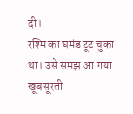दी।
रश्मि का घमंड टूट चुका था। उसे समझ आ गया खूबसूरती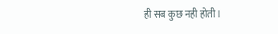ही सब कुछ नही होती।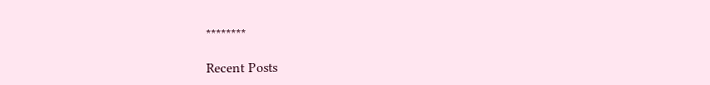********

Recent Posts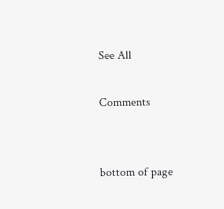See All

Comments


bottom of page